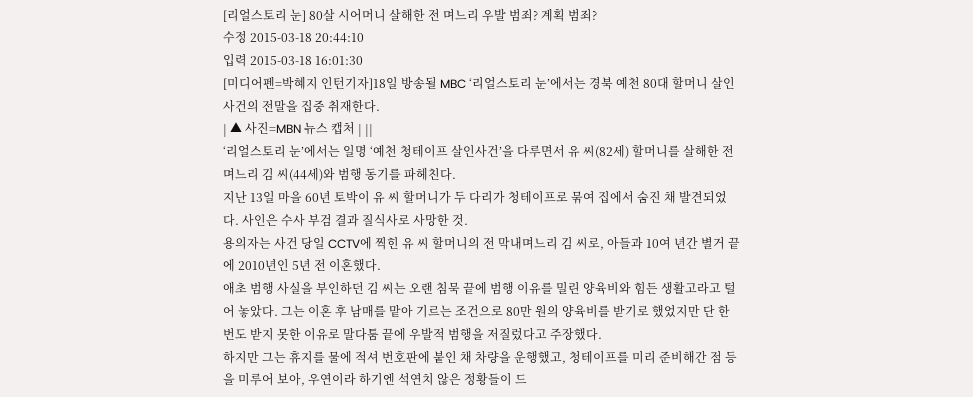[리얼스토리 눈] 80살 시어머니 살해한 전 며느리 우발 범죄? 계획 범죄?
수정 2015-03-18 20:44:10
입력 2015-03-18 16:01:30
[미디어펜=박혜지 인턴기자]18일 방송될 MBC ‘리얼스토리 눈’에서는 경북 예천 80대 할머니 살인 사건의 전말을 집중 취재한다.
| ▲ 사진=MBN 뉴스 캡처 | ||
‘리얼스토리 눈’에서는 일명 ‘예천 청테이프 살인사건’을 다루면서 유 씨(82세) 할머니를 살해한 전 며느리 김 씨(44세)와 범행 동기를 파헤친다.
지난 13일 마을 60년 토박이 유 씨 할머니가 두 다리가 청테이프로 묶여 집에서 숨진 채 발견되었다. 사인은 수사 부검 결과 질식사로 사망한 것.
용의자는 사건 당일 CCTV에 찍힌 유 씨 할머니의 전 막내며느리 김 씨로, 아들과 10여 년간 별거 끝에 2010년인 5년 전 이혼했다.
애초 범행 사실을 부인하던 김 씨는 오랜 침묵 끝에 범행 이유를 밀린 양육비와 힘든 생활고라고 털어 놓았다. 그는 이혼 후 남매를 맡아 기르는 조건으로 80만 원의 양육비를 받기로 했었지만 단 한 번도 받지 못한 이유로 말다툼 끝에 우발적 범행을 저질렀다고 주장했다.
하지만 그는 휴지를 물에 적셔 번호판에 붙인 채 차량을 운행했고, 청테이프를 미리 준비해간 점 등을 미루어 보아, 우연이라 하기엔 석연치 않은 정황들이 드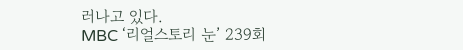러나고 있다.
MBC ‘리얼스토리 눈’ 239회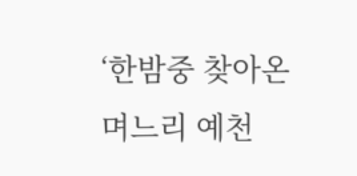‘한밤중 찾아온 며느리 예천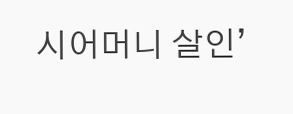시어머니 살인’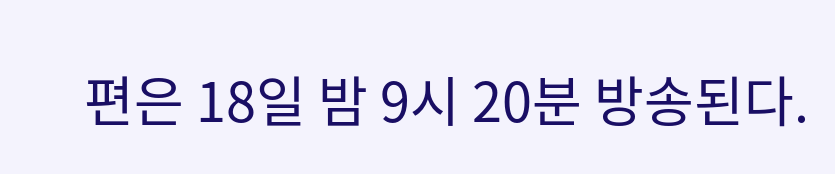편은 18일 밤 9시 20분 방송된다.